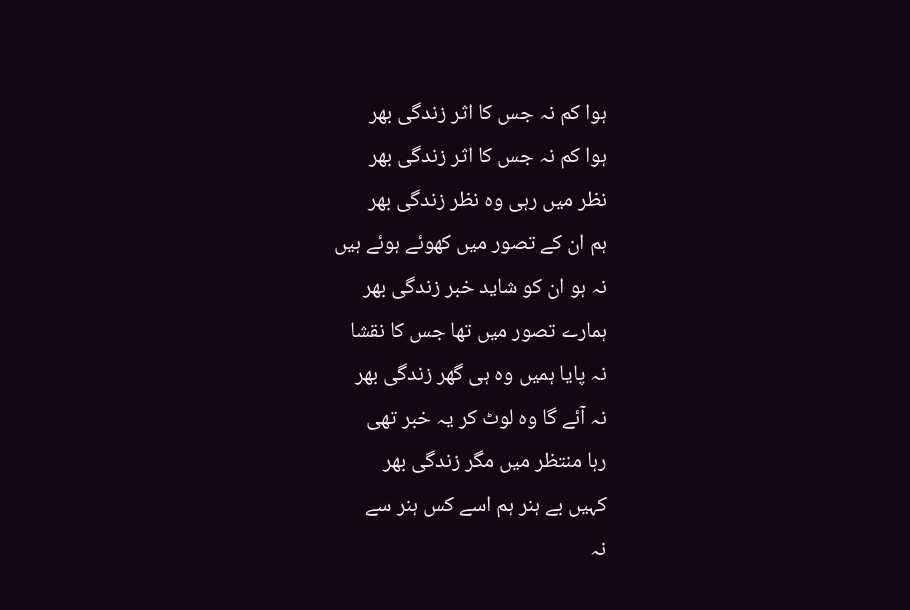ہوا کم نہ جس کا اثر زندگی بھر
ہوا کم نہ جس کا اثر زندگی بھر
نظر میں رہی وہ نظر زندگی بھر
ہم ان کے تصور میں کھوئے ہوئے ہیں
نہ ہو ان کو شاید خبر زندگی بھر
ہمارے تصور میں تھا جس کا نقشا
نہ پایا ہمیں وہ ہی گھر زندگی بھر
نہ آئے گا وہ لوٹ کر یہ خبر تھی
رہا منتظر میں مگر زندگی بھر
کہیں بے ہنر ہم اسے کس ہنر سے
نہ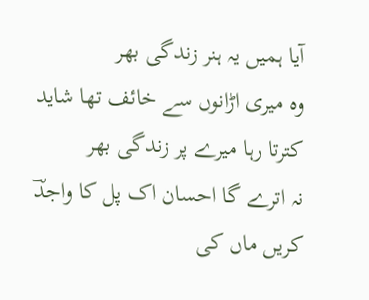آیا ہمیں یہ ہنر زندگی بھر
وہ میری اڑانوں سے خائف تھا شاید
کترتا رہا میرے پر زندگی بھر
نہ اترے گا احسان اک پل کا واجدؔ
کریں ماں کی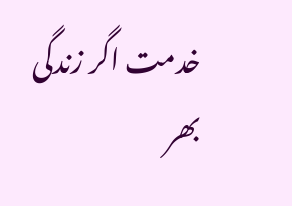خدمت اگر زندگی بھر